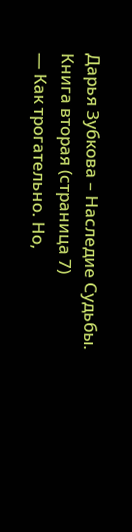Дарья Зубкова – Наследие Судьбы. Книга вторая (страница 7)
— Как трогательно. Но,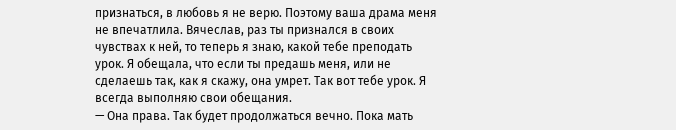признаться, в любовь я не верю. Поэтому ваша драма меня не впечатлила. Вячеслав, раз ты признался в своих чувствах к ней, то теперь я знаю, какой тебе преподать урок. Я обещала, что если ты предашь меня, или не сделаешь так, как я скажу, она умрет. Так вот тебе урок. Я всегда выполняю свои обещания.
— Она права. Так будет продолжаться вечно. Пока мать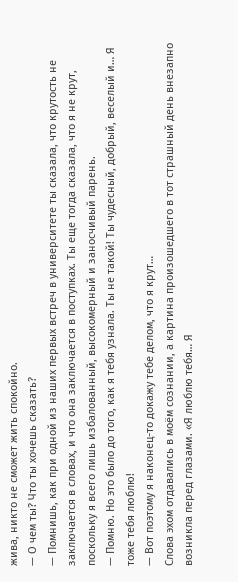жива, никто не сможет жить спокойно.
— О чем ты? Что ты хочешь сказать?
— Помнишь, как при одной из наших первых встреч в университете ты сказала, что крутость не заключается в словах, и что она заключается в поступках. Ты еще тогда сказала, что я не крут, поскольку я всего лишь избалованный, высокомерный и заносчивый парень.
— Помню. Но это было до того, как я тебя узнала. Ты не такой! Ты чудесный, добрый, веселый и… Я тоже тебя люблю!
— Вот поэтому я наконец-то докажу тебе делом, что я крут…
Слова эхом отдавались в моём сознании, а картина произошедшего в тот страшный день внезапно возникла перед глазами. «Я люблю тебя… Я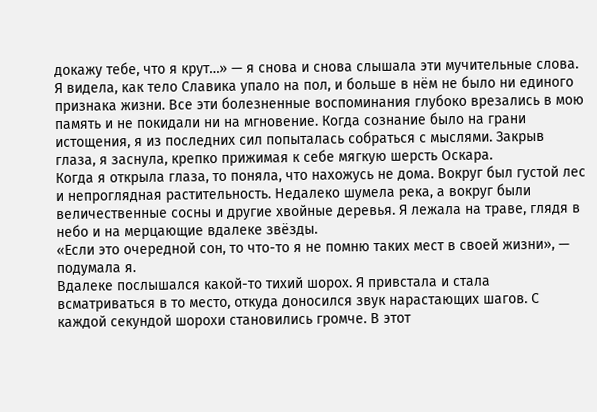докажу тебе, что я крут…» — я снова и снова слышала эти мучительные слова.
Я видела, как тело Славика упало на пол, и больше в нём не было ни единого признака жизни. Все эти болезненные воспоминания глубоко врезались в мою память и не покидали ни на мгновение. Когда сознание было на грани истощения, я из последних сил попыталась собраться с мыслями. Закрыв глаза, я заснула, крепко прижимая к себе мягкую шерсть Оскара.
Когда я открыла глаза, то поняла, что нахожусь не дома. Вокруг был густой лес и непроглядная растительность. Недалеко шумела река, а вокруг были величественные сосны и другие хвойные деревья. Я лежала на траве, глядя в небо и на мерцающие вдалеке звёзды.
«Если это очередной сон, то что-то я не помню таких мест в своей жизни», — подумала я.
Вдалеке послышался какой-то тихий шорох. Я привстала и стала всматриваться в то место, откуда доносился звук нарастающих шагов. С каждой секундой шорохи становились громче. В этот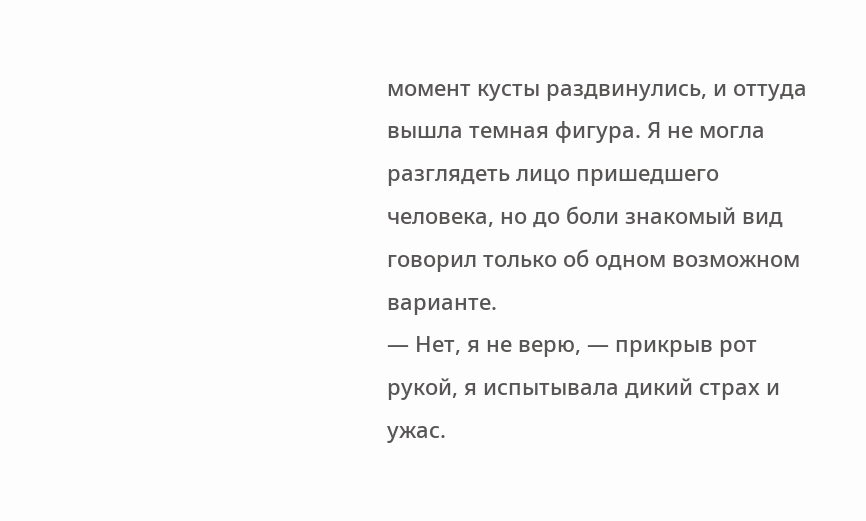момент кусты раздвинулись, и оттуда вышла темная фигура. Я не могла разглядеть лицо пришедшего человека, но до боли знакомый вид говорил только об одном возможном варианте.
— Нет, я не верю, — прикрыв рот рукой, я испытывала дикий страх и ужас.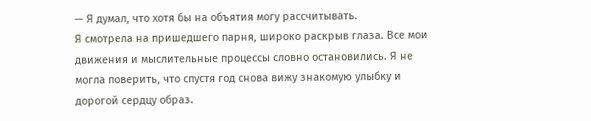— Я думал, что хотя бы на объятия могу рассчитывать.
Я смотрела на пришедшего парня, широко раскрыв глаза. Все мои движения и мыслительные процессы словно остановились. Я не могла поверить, что спустя год снова вижу знакомую улыбку и дорогой сердцу образ.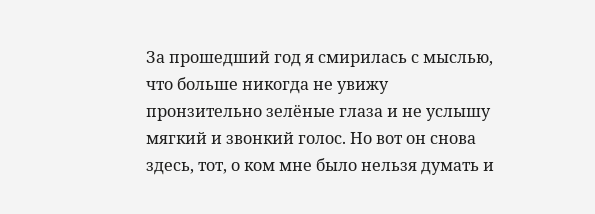За прошедший год я смирилась с мыслью, что больше никогда не увижу пронзительно зелёные глаза и не услышу мягкий и звонкий голос. Но вот он снова здесь, тот, о ком мне было нельзя думать и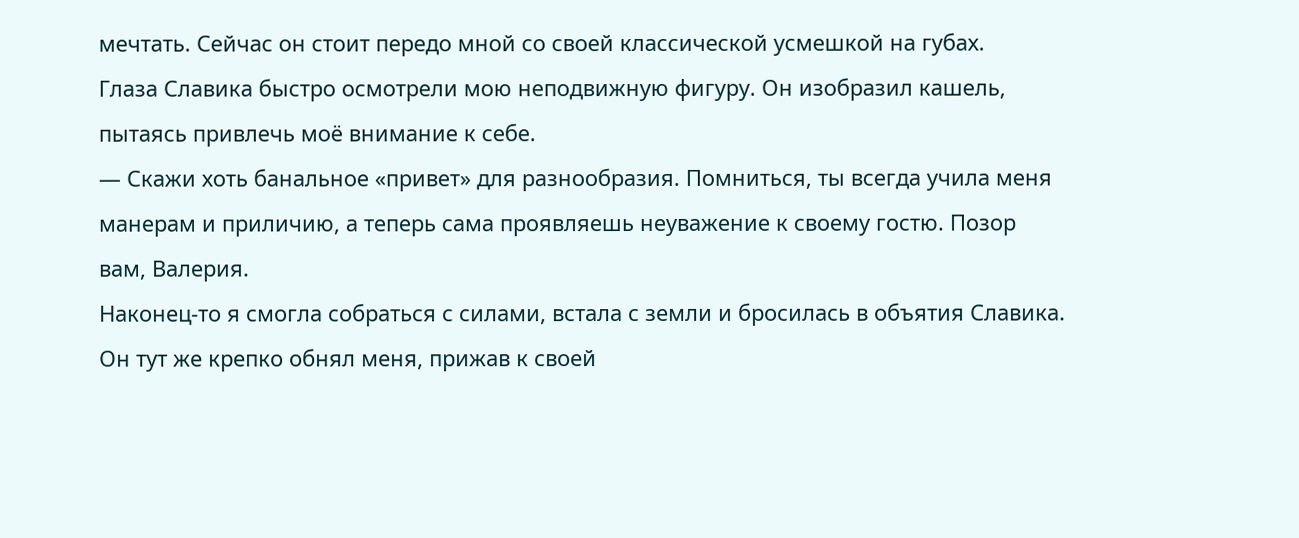мечтать. Сейчас он стоит передо мной со своей классической усмешкой на губах.
Глаза Славика быстро осмотрели мою неподвижную фигуру. Он изобразил кашель, пытаясь привлечь моё внимание к себе.
— Скажи хоть банальное «привет» для разнообразия. Помниться, ты всегда учила меня манерам и приличию, а теперь сама проявляешь неуважение к своему гостю. Позор вам, Валерия.
Наконец-то я смогла собраться с силами, встала с земли и бросилась в объятия Славика. Он тут же крепко обнял меня, прижав к своей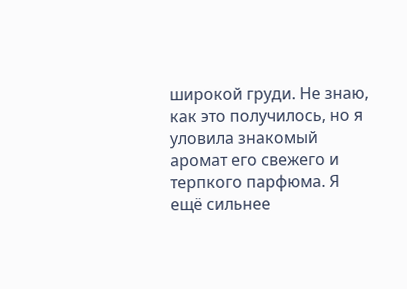широкой груди. Не знаю, как это получилось, но я уловила знакомый аромат его свежего и терпкого парфюма. Я ещё сильнее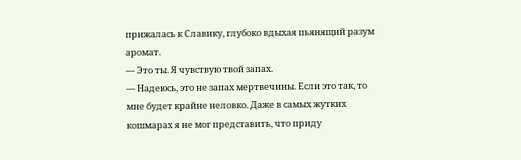прижалась к Славику, глубоко вдыхая пьянящий разум аромат.
— Это ты. Я чувствую твой запах.
— Надеюсь, это не запах мертвечины. Если это так, то мне будет крайне неловко. Даже в самых жутких кошмарах я не мог представить, что приду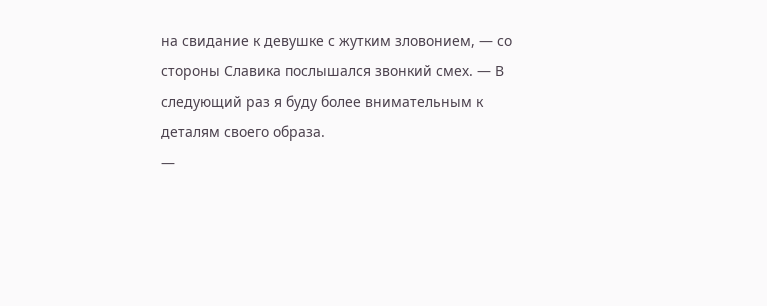на свидание к девушке с жутким зловонием, — со стороны Славика послышался звонкий смех. — В следующий раз я буду более внимательным к деталям своего образа.
—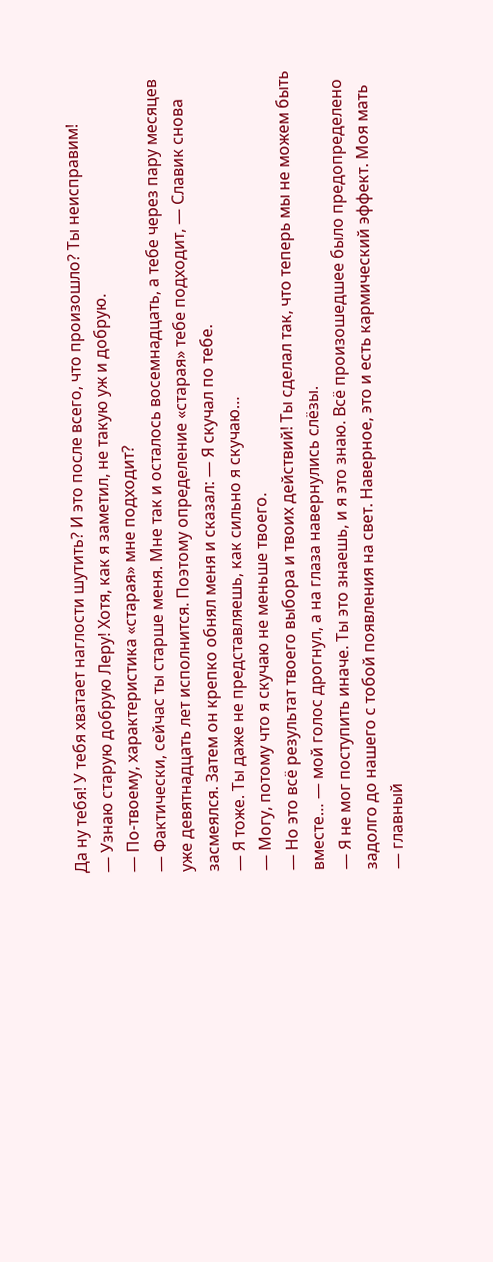Да ну тебя! У тебя хватает наглости шутить? И это после всего, что произошло? Ты неисправим!
— Узнаю старую добрую Леру! Хотя, как я заметил, не такую уж и добрую.
— По-твоему, характеристика «старая» мне подходит?
— Фактически, сейчас ты старше меня. Мне так и осталось восемнадцать, а тебе через пару месяцев уже девятнадцать лет исполнится. Поэтому определение «старая» тебе подходит, — Славик снова засмеялся. Затем он крепко обнял меня и сказал: — Я скучал по тебе.
— Я тоже. Ты даже не представляешь, как сильно я скучаю…
— Могу, потому что я скучаю не меньше твоего.
— Но это всё результат твоего выбора и твоих действий! Ты сделал так, что теперь мы не можем быть вместе… — мой голос дрогнул, а на глаза навернулись слёзы.
— Я не мог поступить иначе. Ты это знаешь, и я это знаю. Всё произошедшее было предопределено задолго до нашего с тобой появления на свет. Наверное, это и есть кармический эффект. Моя мать — главный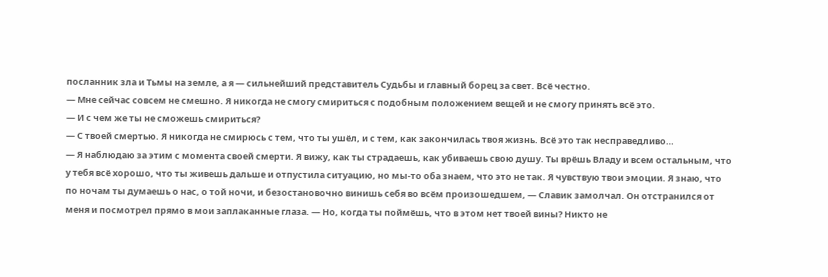посланник зла и Тьмы на земле, а я — сильнейший представитель Судьбы и главный борец за свет. Всё честно.
— Мне сейчас совсем не смешно. Я никогда не смогу смириться с подобным положением вещей и не смогу принять всё это.
— И с чем же ты не сможешь смириться?
— С твоей смертью. Я никогда не смирюсь с тем, что ты ушёл, и с тем, как закончилась твоя жизнь. Всё это так несправедливо…
— Я наблюдаю за этим с момента своей смерти. Я вижу, как ты страдаешь, как убиваешь свою душу. Ты врёшь Владу и всем остальным, что у тебя всё хорошо, что ты живешь дальше и отпустила ситуацию, но мы-то оба знаем, что это не так. Я чувствую твои эмоции. Я знаю, что по ночам ты думаешь о нас, о той ночи, и безостановочно винишь себя во всём произошедшем, — Славик замолчал. Он отстранился от меня и посмотрел прямо в мои заплаканные глаза. — Но, когда ты поймёшь, что в этом нет твоей вины? Никто не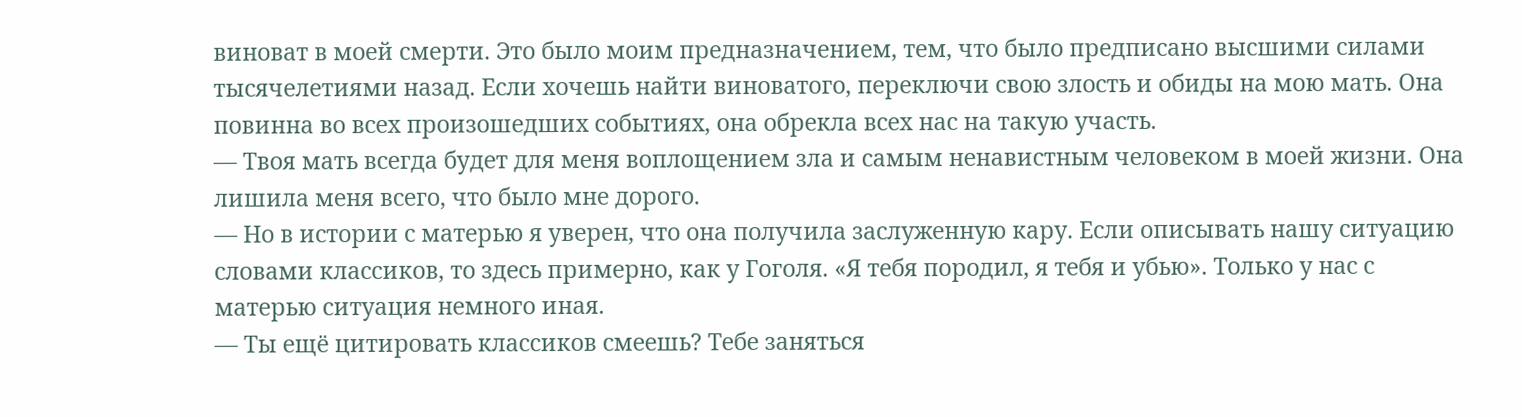виноват в моей смерти. Это было моим предназначением, тем, что было предписано высшими силами тысячелетиями назад. Если хочешь найти виноватого, переключи свою злость и обиды на мою мать. Она повинна во всех произошедших событиях, она обрекла всех нас на такую участь.
— Твоя мать всегда будет для меня воплощением зла и самым ненавистным человеком в моей жизни. Она лишила меня всего, что было мне дорого.
— Но в истории с матерью я уверен, что она получила заслуженную кару. Если описывать нашу ситуацию словами классиков, то здесь примерно, как у Гоголя. «Я тебя породил, я тебя и убью». Только у нас с матерью ситуация немного иная.
— Ты ещё цитировать классиков смеешь? Тебе заняться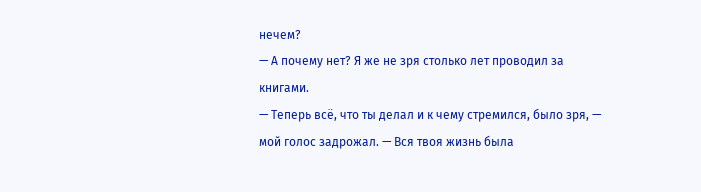нечем?
— А почему нет? Я же не зря столько лет проводил за книгами.
— Теперь всё, что ты делал и к чему стремился, было зря, — мой голос задрожал. — Вся твоя жизнь была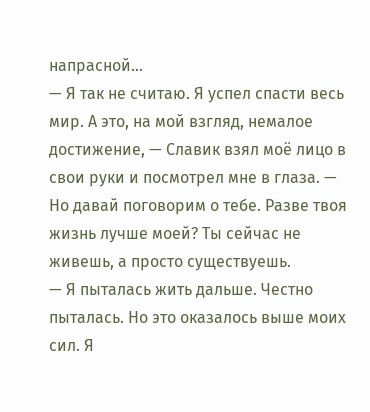напрасной…
— Я так не считаю. Я успел спасти весь мир. А это, на мой взгляд, немалое достижение, — Славик взял моё лицо в свои руки и посмотрел мне в глаза. — Но давай поговорим о тебе. Разве твоя жизнь лучше моей? Ты сейчас не живешь, а просто существуешь.
— Я пыталась жить дальше. Честно пыталась. Но это оказалось выше моих сил. Я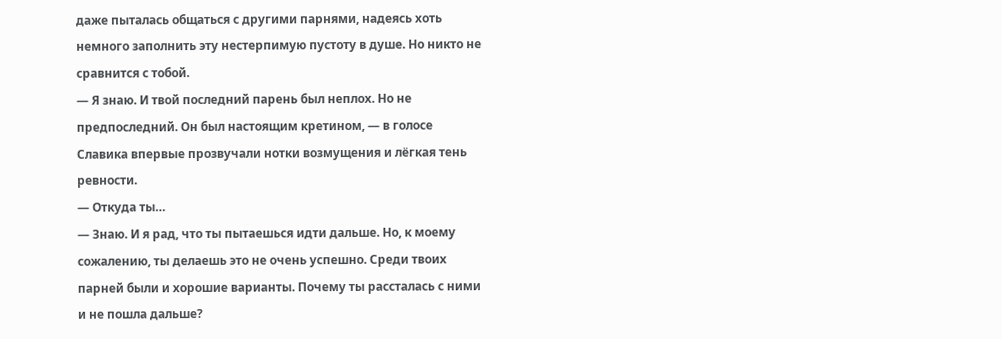даже пыталась общаться с другими парнями, надеясь хоть немного заполнить эту нестерпимую пустоту в душе. Но никто не сравнится с тобой.
— Я знаю. И твой последний парень был неплох. Но не предпоследний. Он был настоящим кретином, — в голосе Славика впервые прозвучали нотки возмущения и лёгкая тень ревности.
— Откуда ты…
— Знаю. И я рад, что ты пытаешься идти дальше. Но, к моему сожалению, ты делаешь это не очень успешно. Среди твоих парней были и хорошие варианты. Почему ты рассталась с ними и не пошла дальше?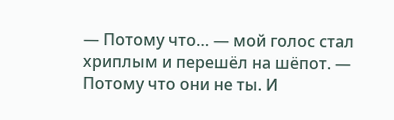— Потому что… — мой голос стал хриплым и перешёл на шёпот. — Потому что они не ты. И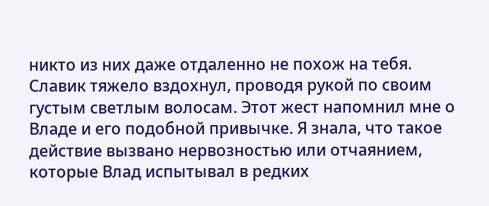никто из них даже отдаленно не похож на тебя.
Славик тяжело вздохнул, проводя рукой по своим густым светлым волосам. Этот жест напомнил мне о Владе и его подобной привычке. Я знала, что такое действие вызвано нервозностью или отчаянием, которые Влад испытывал в редких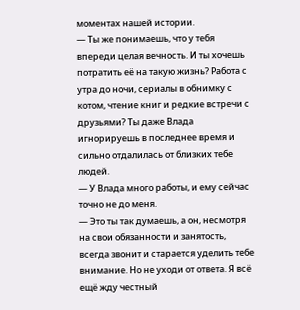моментах нашей истории.
— Ты же понимаешь, что у тебя впереди целая вечность. И ты хочешь потратить её на такую жизнь? Работа с утра до ночи, сериалы в обнимку с котом, чтение книг и редкие встречи с друзьями? Ты даже Влада игнорируешь в последнее время и сильно отдалилась от близких тебе людей.
— У Влада много работы, и ему сейчас точно не до меня.
— Это ты так думаешь, а он, несмотря на свои обязанности и занятость, всегда звонит и старается уделить тебе внимание. Но не уходи от ответа. Я всё ещё жду честный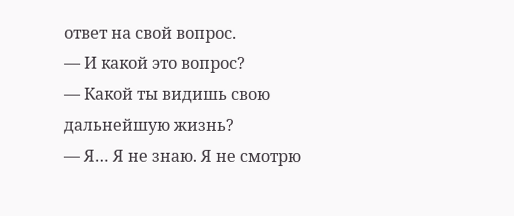ответ на свой вопрос.
— И какой это вопрос?
— Какой ты видишь свою дальнейшую жизнь?
— Я… Я не знаю. Я не смотрю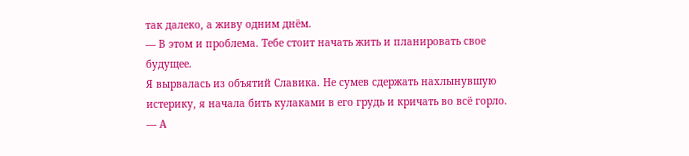так далеко, а живу одним днём.
— В этом и проблема. Тебе стоит начать жить и планировать свое будущее.
Я вырвалась из объятий Славика. Не сумев сдержать нахлынувшую истерику, я начала бить кулаками в его грудь и кричать во всё горло.
— А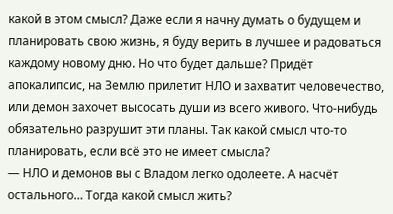какой в этом смысл? Даже если я начну думать о будущем и планировать свою жизнь, я буду верить в лучшее и радоваться каждому новому дню. Но что будет дальше? Придёт апокалипсис, на Землю прилетит НЛО и захватит человечество, или демон захочет высосать души из всего живого. Что-нибудь обязательно разрушит эти планы. Так какой смысл что-то планировать, если всё это не имеет смысла?
— НЛО и демонов вы с Владом легко одолеете. А насчёт остального… Тогда какой смысл жить?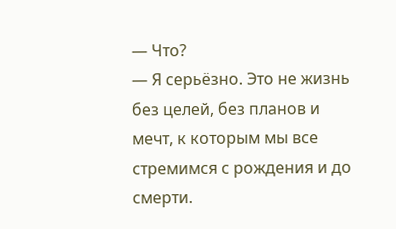— Что?
— Я серьёзно. Это не жизнь без целей, без планов и мечт, к которым мы все стремимся с рождения и до смерти.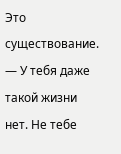Это существование.
— У тебя даже такой жизни нет. Не тебе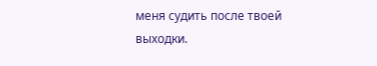меня судить после твоей выходки.